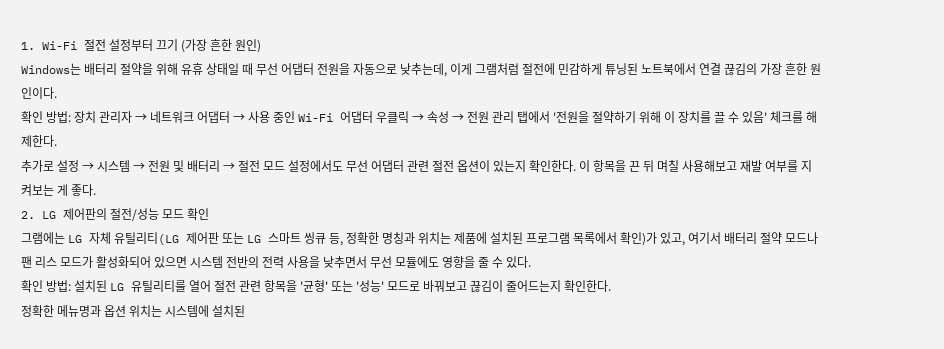1. Wi-Fi 절전 설정부터 끄기 (가장 흔한 원인)
Windows는 배터리 절약을 위해 유휴 상태일 때 무선 어댑터 전원을 자동으로 낮추는데, 이게 그램처럼 절전에 민감하게 튜닝된 노트북에서 연결 끊김의 가장 흔한 원인이다.
확인 방법: 장치 관리자 → 네트워크 어댑터 → 사용 중인 Wi-Fi 어댑터 우클릭 → 속성 → 전원 관리 탭에서 '전원을 절약하기 위해 이 장치를 끌 수 있음' 체크를 해제한다.
추가로 설정 → 시스템 → 전원 및 배터리 → 절전 모드 설정에서도 무선 어댑터 관련 절전 옵션이 있는지 확인한다. 이 항목을 끈 뒤 며칠 사용해보고 재발 여부를 지켜보는 게 좋다.
2. LG 제어판의 절전/성능 모드 확인
그램에는 LG 자체 유틸리티(LG 제어판 또는 LG 스마트 씽큐 등, 정확한 명칭과 위치는 제품에 설치된 프로그램 목록에서 확인)가 있고, 여기서 배터리 절약 모드나 팬 리스 모드가 활성화되어 있으면 시스템 전반의 전력 사용을 낮추면서 무선 모듈에도 영향을 줄 수 있다.
확인 방법: 설치된 LG 유틸리티를 열어 절전 관련 항목을 '균형' 또는 '성능' 모드로 바꿔보고 끊김이 줄어드는지 확인한다.
정확한 메뉴명과 옵션 위치는 시스템에 설치된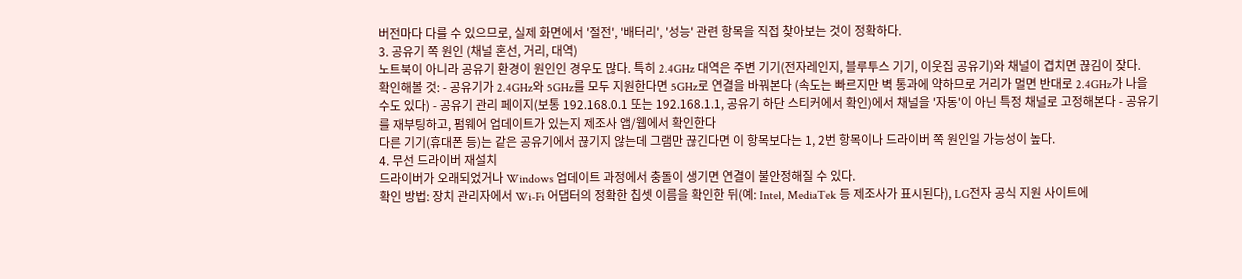버전마다 다를 수 있으므로, 실제 화면에서 '절전', '배터리', '성능' 관련 항목을 직접 찾아보는 것이 정확하다.
3. 공유기 쪽 원인 (채널 혼선, 거리, 대역)
노트북이 아니라 공유기 환경이 원인인 경우도 많다. 특히 2.4GHz 대역은 주변 기기(전자레인지, 블루투스 기기, 이웃집 공유기)와 채널이 겹치면 끊김이 잦다.
확인해볼 것: - 공유기가 2.4GHz와 5GHz를 모두 지원한다면 5GHz로 연결을 바꿔본다 (속도는 빠르지만 벽 통과에 약하므로 거리가 멀면 반대로 2.4GHz가 나을 수도 있다) - 공유기 관리 페이지(보통 192.168.0.1 또는 192.168.1.1, 공유기 하단 스티커에서 확인)에서 채널을 '자동'이 아닌 특정 채널로 고정해본다 - 공유기를 재부팅하고, 펌웨어 업데이트가 있는지 제조사 앱/웹에서 확인한다
다른 기기(휴대폰 등)는 같은 공유기에서 끊기지 않는데 그램만 끊긴다면 이 항목보다는 1, 2번 항목이나 드라이버 쪽 원인일 가능성이 높다.
4. 무선 드라이버 재설치
드라이버가 오래되었거나 Windows 업데이트 과정에서 충돌이 생기면 연결이 불안정해질 수 있다.
확인 방법: 장치 관리자에서 Wi-Fi 어댑터의 정확한 칩셋 이름을 확인한 뒤(예: Intel, MediaTek 등 제조사가 표시된다), LG전자 공식 지원 사이트에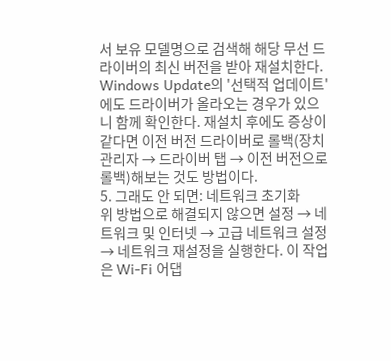서 보유 모델명으로 검색해 해당 무선 드라이버의 최신 버전을 받아 재설치한다.
Windows Update의 '선택적 업데이트'에도 드라이버가 올라오는 경우가 있으니 함께 확인한다. 재설치 후에도 증상이 같다면 이전 버전 드라이버로 롤백(장치 관리자 → 드라이버 탭 → 이전 버전으로 롤백)해보는 것도 방법이다.
5. 그래도 안 되면: 네트워크 초기화
위 방법으로 해결되지 않으면 설정 → 네트워크 및 인터넷 → 고급 네트워크 설정 → 네트워크 재설정을 실행한다. 이 작업은 Wi-Fi 어댑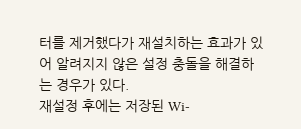터를 제거했다가 재설치하는 효과가 있어 알려지지 않은 설정 충돌을 해결하는 경우가 있다.
재설정 후에는 저장된 Wi-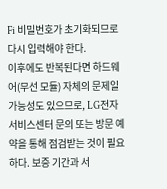Fi 비밀번호가 초기화되므로 다시 입력해야 한다.
이후에도 반복된다면 하드웨어(무선 모듈) 자체의 문제일 가능성도 있으므로, LG전자 서비스센터 문의 또는 방문 예약을 통해 점검받는 것이 필요하다. 보증 기간과 서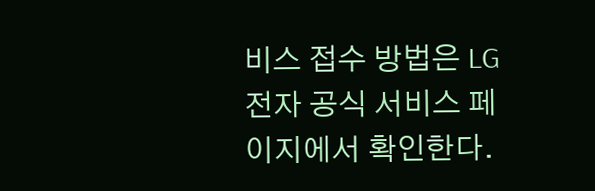비스 접수 방법은 LG전자 공식 서비스 페이지에서 확인한다.